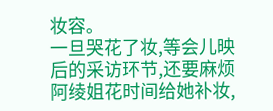妆容。
一旦哭花了妆,等会儿映后的采访环节,还要麻烦阿绫姐花时间给她补妆,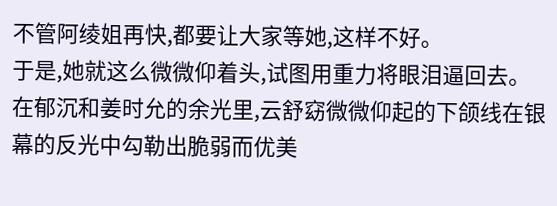不管阿绫姐再快,都要让大家等她,这样不好。
于是,她就这么微微仰着头,试图用重力将眼泪逼回去。
在郁沉和姜时允的余光里,云舒窈微微仰起的下颌线在银幕的反光中勾勒出脆弱而优美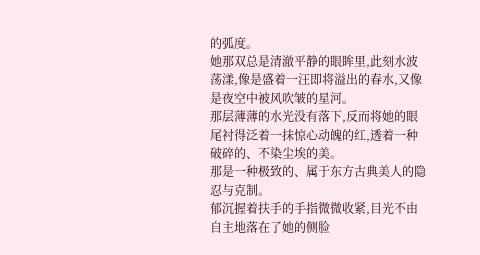的弧度。
她那双总是清澈平静的眼眸里,此刻水波荡漾,像是盛着一汪即将溢出的春水,又像是夜空中被风吹皱的星河。
那层薄薄的水光没有落下,反而将她的眼尾衬得泛着一抹惊心动魄的红,透着一种破碎的、不染尘埃的美。
那是一种极致的、属于东方古典美人的隐忍与克制。
郁沉握着扶手的手指微微收紧,目光不由自主地落在了她的侧脸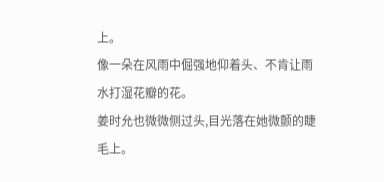上。
像一朵在风雨中倔强地仰着头、不肯让雨水打湿花瓣的花。
姜时允也微微侧过头,目光落在她微颤的睫毛上。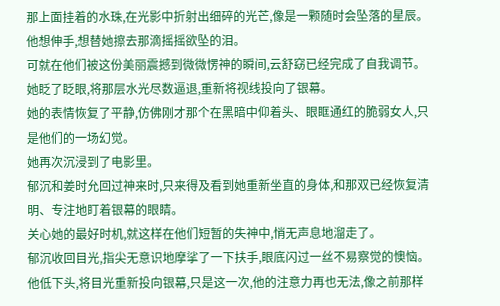那上面挂着的水珠,在光影中折射出细碎的光芒,像是一颗随时会坠落的星辰。
他想伸手,想替她擦去那滴摇摇欲坠的泪。
可就在他们被这份美丽震撼到微微愣神的瞬间,云舒窈已经完成了自我调节。
她眨了眨眼,将那层水光尽数逼退,重新将视线投向了银幕。
她的表情恢复了平静,仿佛刚才那个在黑暗中仰着头、眼眶通红的脆弱女人,只是他们的一场幻觉。
她再次沉浸到了电影里。
郁沉和姜时允回过神来时,只来得及看到她重新坐直的身体,和那双已经恢复清明、专注地盯着银幕的眼睛。
关心她的最好时机,就这样在他们短暂的失神中,悄无声息地溜走了。
郁沉收回目光,指尖无意识地摩挲了一下扶手,眼底闪过一丝不易察觉的懊恼。
他低下头,将目光重新投向银幕,只是这一次,他的注意力再也无法,像之前那样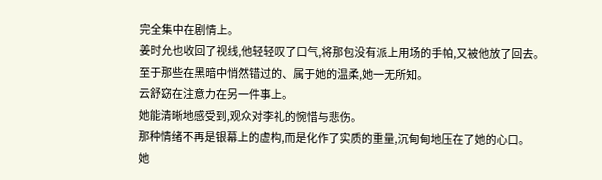完全集中在剧情上。
姜时允也收回了视线,他轻轻叹了口气,将那包没有派上用场的手帕,又被他放了回去。
至于那些在黑暗中悄然错过的、属于她的温柔,她一无所知。
云舒窈在注意力在另一件事上。
她能清晰地感受到,观众对李礼的惋惜与悲伤。
那种情绪不再是银幕上的虚构,而是化作了实质的重量,沉甸甸地压在了她的心口。
她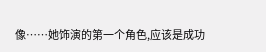像……她饰演的第一个角色,应该是成功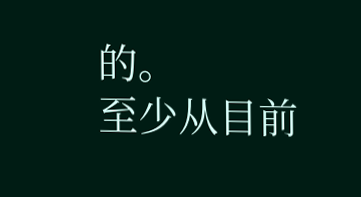的。
至少从目前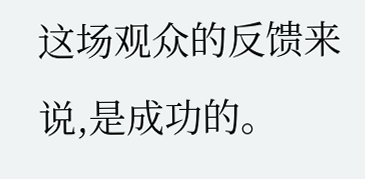这场观众的反馈来说,是成功的。